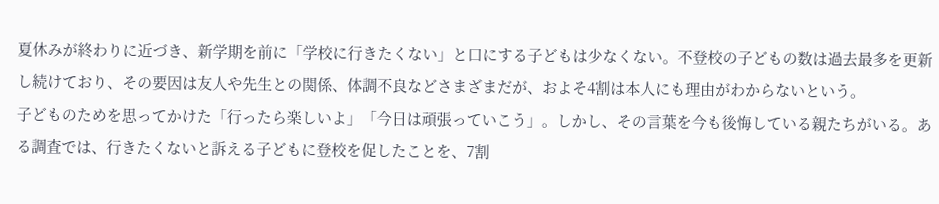夏休みが終わりに近づき、新学期を前に「学校に行きたくない」と口にする子どもは少なくない。不登校の子どもの数は過去最多を更新し続けており、その要因は友人や先生との関係、体調不良などさまざまだが、およそ4割は本人にも理由がわからないという。
子どものためを思ってかけた「行ったら楽しいよ」「今日は頑張っていこう」。しかし、その言葉を今も後悔している親たちがいる。ある調査では、行きたくないと訴える子どもに登校を促したことを、7割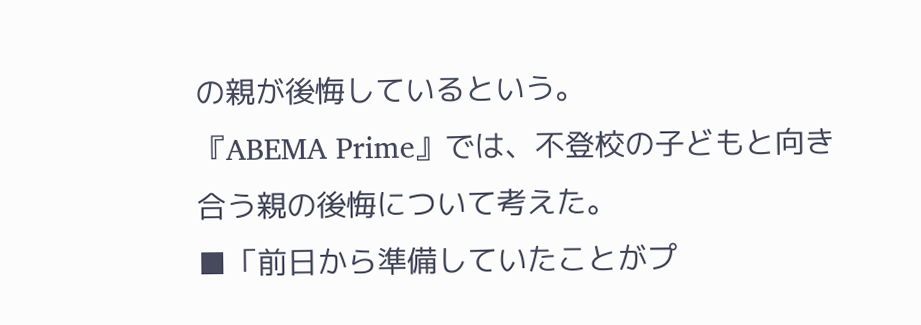の親が後悔しているという。
『ABEMA Prime』では、不登校の子どもと向き合う親の後悔について考えた。
■「前日から準備していたことがプ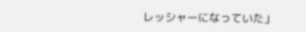レッシャーになっていた」